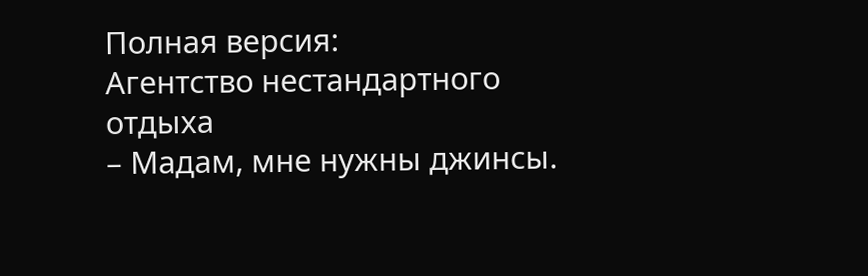Полная версия:
Агентство нестандартного отдыха
– Мадам, мне нужны джинсы.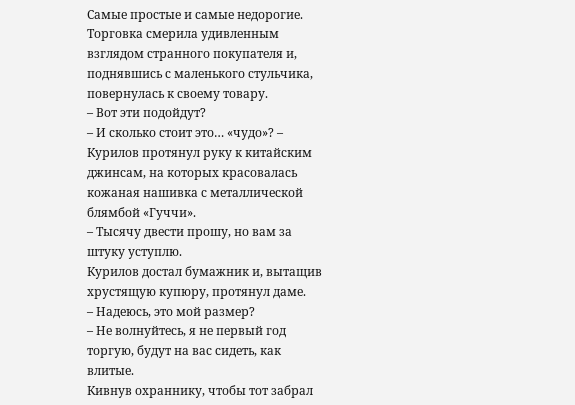Самые простые и самые недорогие.
Торговка смерила удивленным взглядом странного покупателя и, поднявшись с маленького стульчика, повернулась к своему товару.
– Вот эти подойдут?
– И сколько стоит это… «чудо»? – Курилов протянул руку к китайским джинсам, на которых красовалась кожаная нашивка с металлической блямбой «Гуччи».
– Тысячу двести прошу, но вам за штуку уступлю.
Курилов достал бумажник и, вытащив хрустящую купюру, протянул даме.
– Надеюсь, это мой размер?
– Не волнуйтесь, я не первый год торгую, будут на вас сидеть, как влитые.
Кивнув охраннику, чтобы тот забрал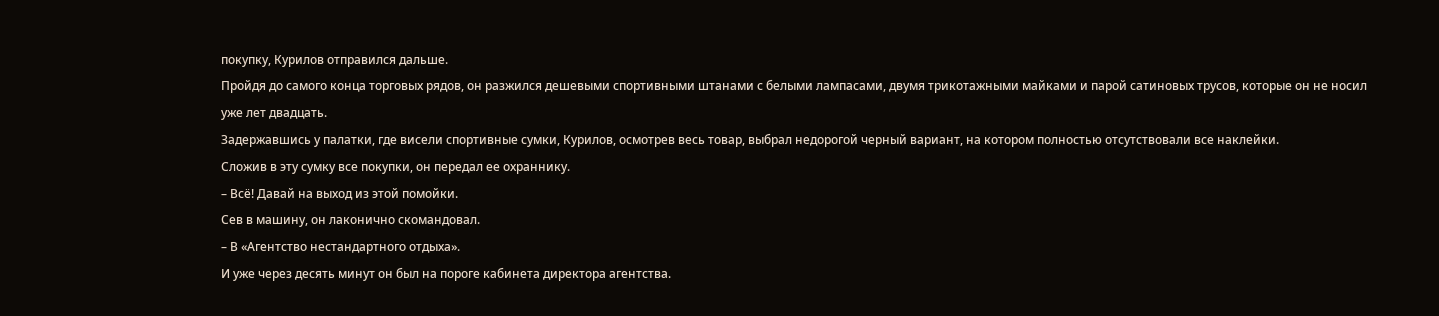покупку, Курилов отправился дальше.
Пройдя до самого конца торговых рядов, он разжился дешевыми спортивными штанами с белыми лампасами, двумя трикотажными майками и парой сатиновых трусов, которые он не носил уже лет двадцать.
Задержавшись у палатки, где висели спортивные сумки, Курилов, осмотрев весь товар, выбрал недорогой черный вариант, на котором полностью отсутствовали все наклейки.
Сложив в эту сумку все покупки, он передал ее охраннику.
– Всё! Давай на выход из этой помойки.
Сев в машину, он лаконично скомандовал.
– В «Агентство нестандартного отдыха».
И уже через десять минут он был на пороге кабинета директора агентства.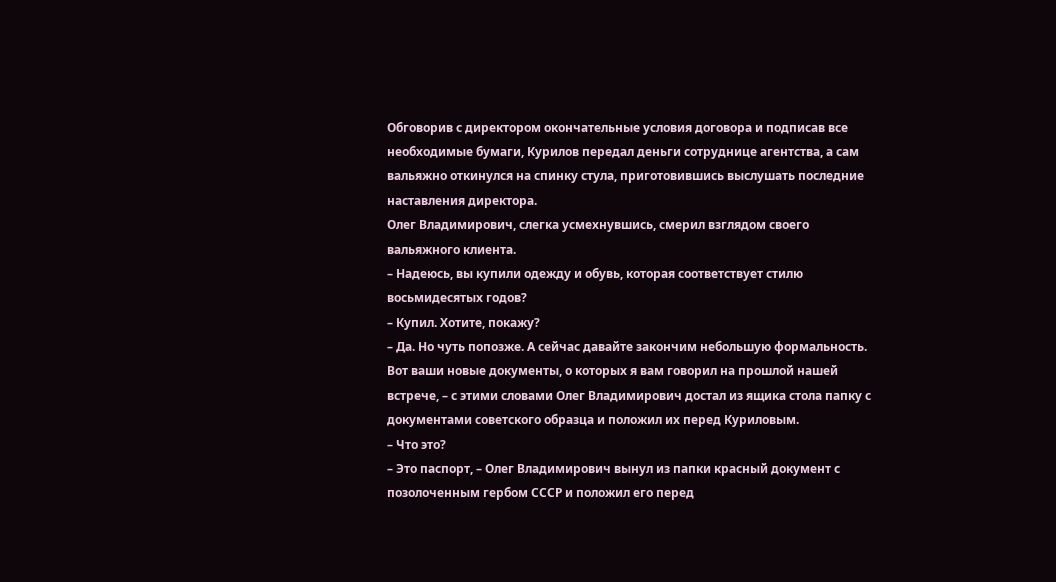Обговорив с директором окончательные условия договора и подписав все необходимые бумаги, Курилов передал деньги сотруднице агентства, а сам вальяжно откинулся на спинку стула, приготовившись выслушать последние наставления директора.
Олег Владимирович, слегка усмехнувшись, смерил взглядом своего вальяжного клиента.
– Надеюсь, вы купили одежду и обувь, которая соответствует стилю восьмидесятых годов?
– Купил. Хотите, покажу?
– Да. Но чуть попозже. А сейчас давайте закончим небольшую формальность. Вот ваши новые документы, о которых я вам говорил на прошлой нашей встрече, – с этими словами Олег Владимирович достал из ящика стола папку с документами советского образца и положил их перед Куриловым.
– Что это?
– Это паспорт, – Олег Владимирович вынул из папки красный документ с позолоченным гербом СССР и положил его перед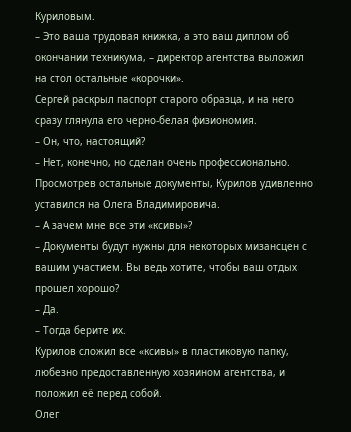Куриловым.
– Это ваша трудовая книжка, а это ваш диплом об окончании техникума, – директор агентства выложил на стол остальные «корочки».
Сергей раскрыл паспорт старого образца, и на него сразу глянула его черно-белая физиономия.
– Он, что, настоящий?
– Нет, конечно, но сделан очень профессионально.
Просмотрев остальные документы, Курилов удивленно уставился на Олега Владимировича.
– А зачем мне все эти «ксивы»?
– Документы будут нужны для некоторых мизансцен с вашим участием. Вы ведь хотите, чтобы ваш отдых прошел хорошо?
– Да.
– Тогда берите их.
Курилов сложил все «ксивы» в пластиковую папку, любезно предоставленную хозяином агентства, и положил её перед собой.
Олег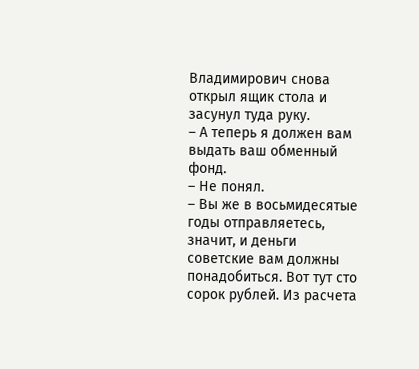Владимирович снова открыл ящик стола и засунул туда руку.
– А теперь я должен вам выдать ваш обменный фонд.
– Не понял.
– Вы же в восьмидесятые годы отправляетесь, значит, и деньги советские вам должны понадобиться. Вот тут сто сорок рублей. Из расчета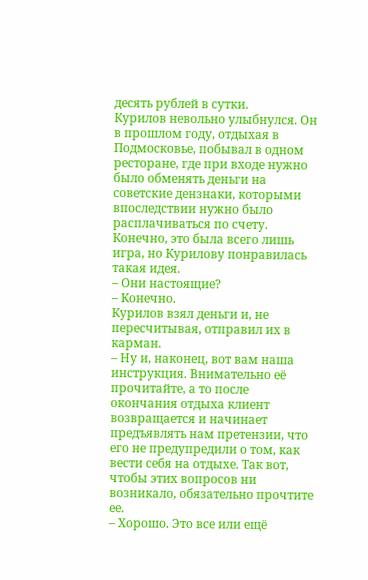десять рублей в сутки.
Курилов невольно улыбнулся. Он в прошлом году, отдыхая в Подмосковье, побывал в одном ресторане, где при входе нужно было обменять деньги на советские дензнаки, которыми впоследствии нужно было расплачиваться по счету. Конечно, это была всего лишь игра, но Курилову понравилась такая идея.
– Они настоящие?
– Конечно.
Курилов взял деньги и, не пересчитывая, отправил их в карман.
– Ну и, наконец, вот вам наша инструкция. Внимательно её прочитайте, а то после окончания отдыха клиент возвращается и начинает предъявлять нам претензии, что его не предупредили о том, как вести себя на отдыхе. Так вот, чтобы этих вопросов ни возникало, обязательно прочтите ее.
– Хорошо. Это все или ещё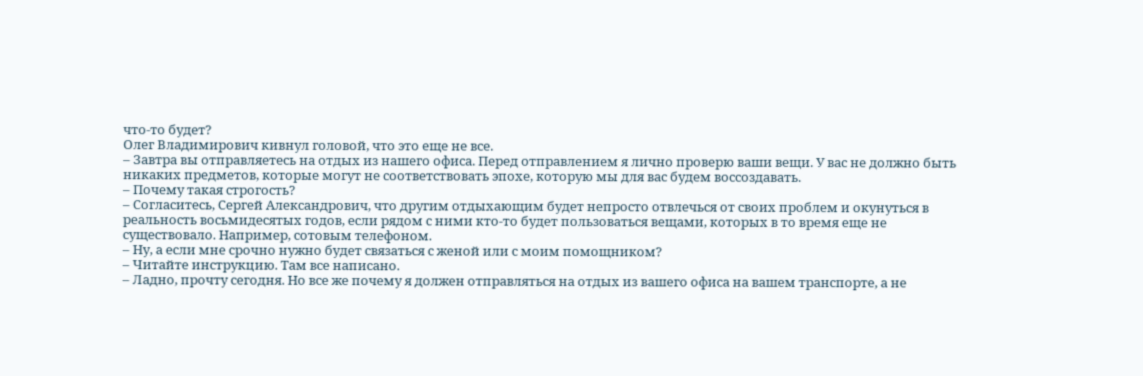что-то будет?
Олег Владимирович кивнул головой, что это еще не все.
– Завтра вы отправляетесь на отдых из нашего офиса. Перед отправлением я лично проверю ваши вещи. У вас не должно быть никаких предметов, которые могут не соответствовать эпохе, которую мы для вас будем воссоздавать.
– Почему такая строгость?
– Согласитесь, Сергей Александрович, что другим отдыхающим будет непросто отвлечься от своих проблем и окунуться в реальность восьмидесятых годов, если рядом с ними кто-то будет пользоваться вещами, которых в то время еще не существовало. Например, сотовым телефоном.
– Ну, а если мне срочно нужно будет связаться с женой или с моим помощником?
– Читайте инструкцию. Там все написано.
– Ладно, прочту сегодня. Но все же почему я должен отправляться на отдых из вашего офиса на вашем транспорте, а не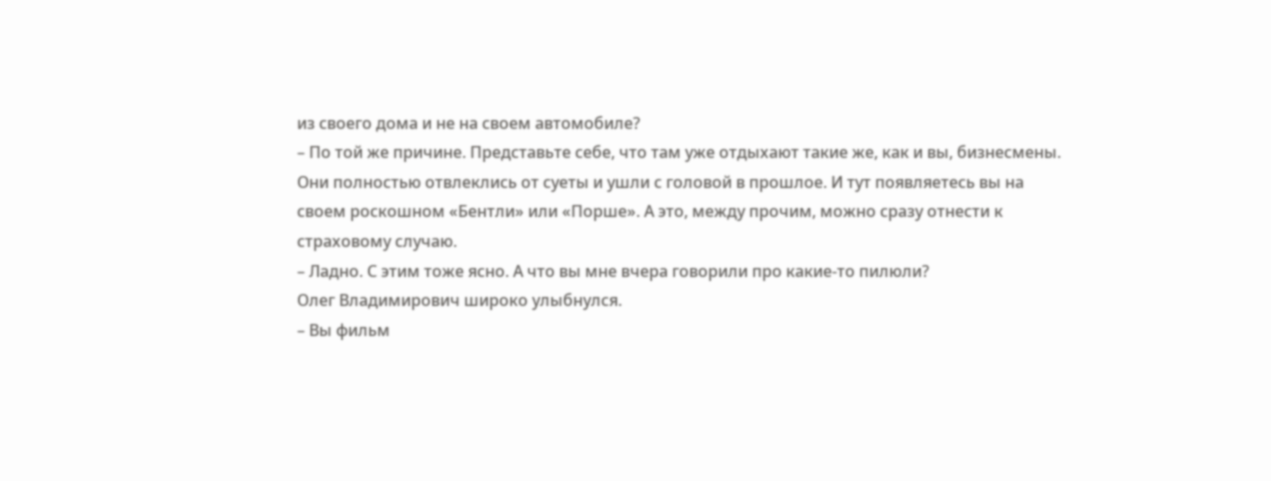из своего дома и не на своем автомобиле?
– По той же причине. Представьте себе, что там уже отдыхают такие же, как и вы, бизнесмены. Они полностью отвлеклись от суеты и ушли с головой в прошлое. И тут появляетесь вы на своем роскошном «Бентли» или «Порше». А это, между прочим, можно сразу отнести к страховому случаю.
– Ладно. С этим тоже ясно. А что вы мне вчера говорили про какие-то пилюли?
Олег Владимирович широко улыбнулся.
– Вы фильм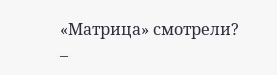«Матрица» смотрели?
–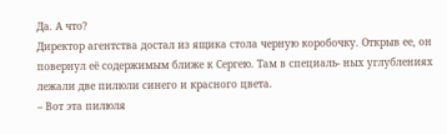Да. А что?
Директор агентства достал из ящика стола черную коробочку. Открыв ее, он повернул её содержимым ближе к Сергею. Там в специаль- ных углублениях лежали две пилюли синего и красного цвета.
– Вот эта пилюля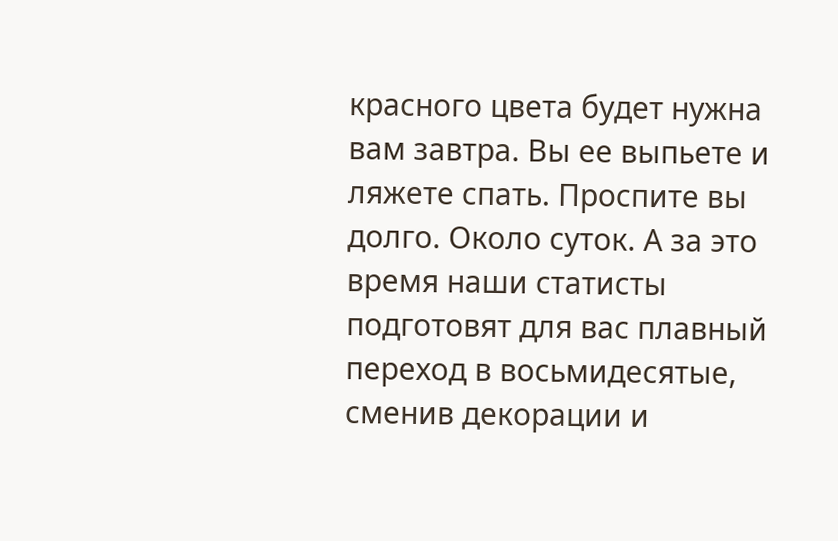красного цвета будет нужна вам завтра. Вы ее выпьете и ляжете спать. Проспите вы долго. Около суток. А за это время наши статисты подготовят для вас плавный переход в восьмидесятые, сменив декорации и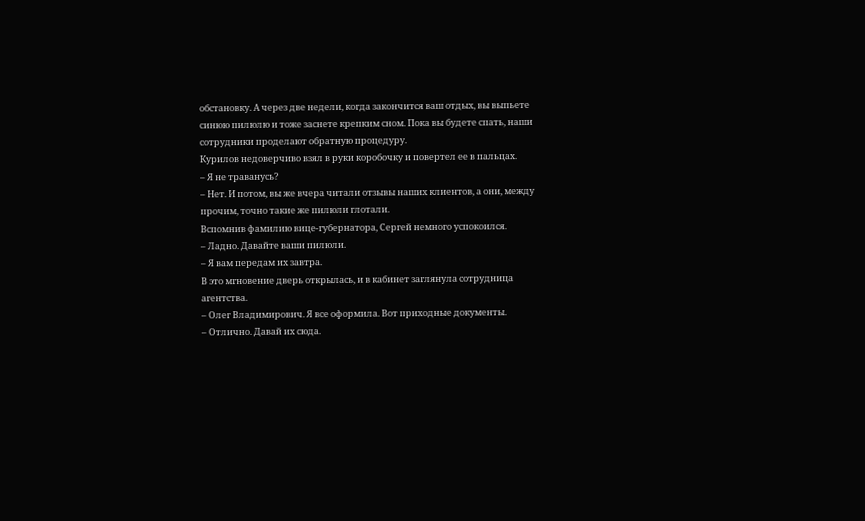обстановку. А через две недели, когда закончится ваш отдых, вы выпьете синюю пилюлю и тоже заснете крепким сном. Пока вы будете спать, наши сотрудники проделают обратную процедуру.
Курилов недоверчиво взял в руки коробочку и повертел ее в пальцах.
– Я не траванусь?
– Нет. И потом, вы же вчера читали отзывы наших клиентов, а они, между прочим, точно такие же пилюли глотали.
Вспомнив фамилию вице-губернатора, Сергей немного успокоился.
– Ладно. Давайте ваши пилюли.
– Я вам передам их завтра.
В это мгновение дверь открылась, и в кабинет заглянула сотрудница агентства.
– Олег Владимирович. Я все оформила. Вот приходные документы.
– Отлично. Давай их сюда.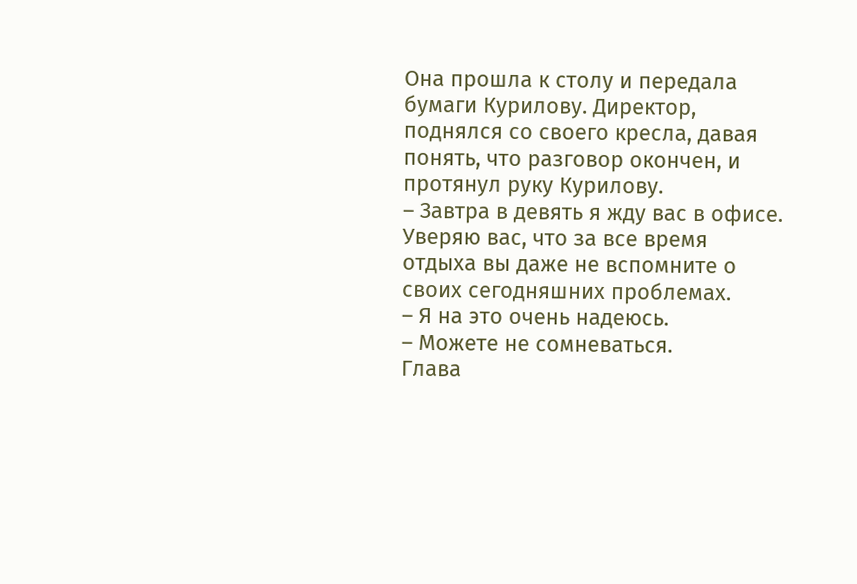Она прошла к столу и передала бумаги Курилову. Директор, поднялся со своего кресла, давая понять, что разговор окончен, и протянул руку Курилову.
– Завтра в девять я жду вас в офисе. Уверяю вас, что за все время отдыха вы даже не вспомните о своих сегодняшних проблемах.
– Я на это очень надеюсь.
– Можете не сомневаться.
Глава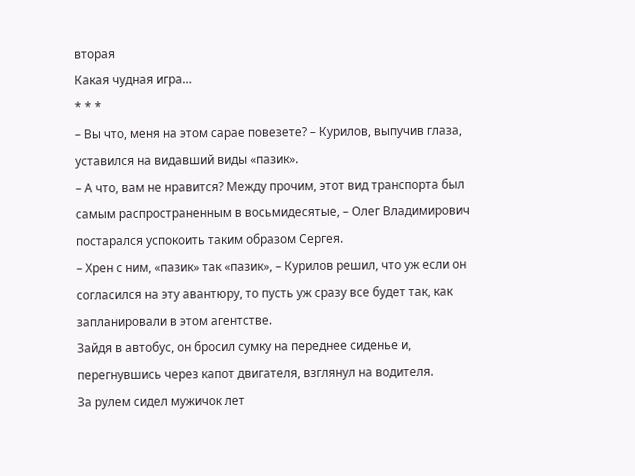вторая
Какая чудная игра…
* * *
– Вы что, меня на этом сарае повезете? – Курилов, выпучив глаза, уставился на видавший виды «пазик».
– А что, вам не нравится? Между прочим, этот вид транспорта был самым распространенным в восьмидесятые, – Олег Владимирович постарался успокоить таким образом Сергея.
– Хрен с ним, «пазик» так «пазик», – Курилов решил, что уж если он согласился на эту авантюру, то пусть уж сразу все будет так, как запланировали в этом агентстве.
Зайдя в автобус, он бросил сумку на переднее сиденье и, перегнувшись через капот двигателя, взглянул на водителя.
За рулем сидел мужичок лет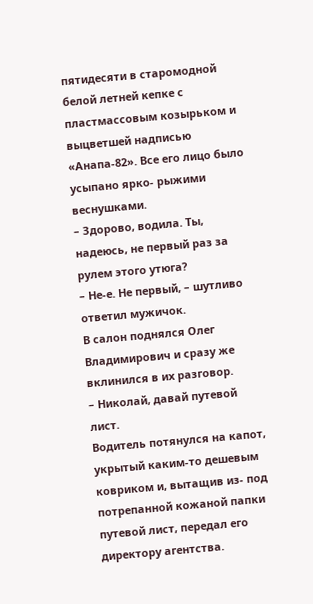пятидесяти в старомодной белой летней кепке с пластмассовым козырьком и выцветшей надписью «Анапа-82». Все его лицо было усыпано ярко- рыжими веснушками.
– Здорово, водила. Ты, надеюсь, не первый раз за рулем этого утюга?
– Не-е. Не первый, – шутливо ответил мужичок.
В салон поднялся Олег Владимирович и сразу же вклинился в их разговор.
– Николай, давай путевой лист.
Водитель потянулся на капот, укрытый каким-то дешевым ковриком и, вытащив из- под потрепанной кожаной папки путевой лист, передал его директору агентства.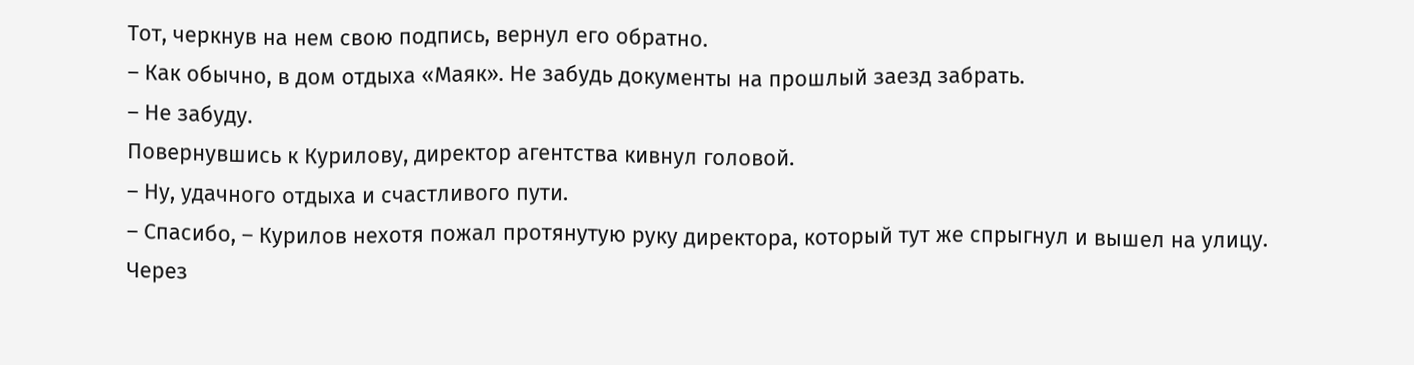Тот, черкнув на нем свою подпись, вернул его обратно.
– Как обычно, в дом отдыха «Маяк». Не забудь документы на прошлый заезд забрать.
– Не забуду.
Повернувшись к Курилову, директор агентства кивнул головой.
– Ну, удачного отдыха и счастливого пути.
– Спасибо, – Курилов нехотя пожал протянутую руку директора, который тут же спрыгнул и вышел на улицу.
Через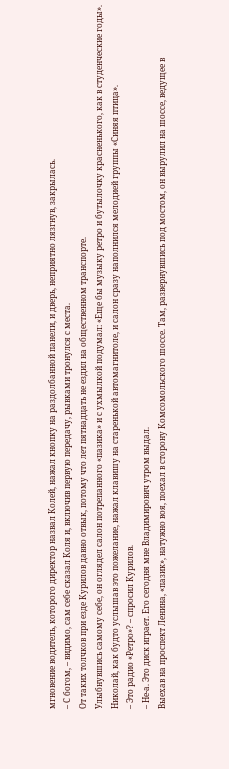мгновение водитель, которого директор назвал Колей, нажал кнопку на раздолбанной панели, и дверь, неприятно лязгнув, закрылась.
– С богом, – видимо, сам себе сказал Коля и, включив первую передачу, рывками тронулся с места.
От таких толчков при езде Курилов давно отвык, потому что лет пятнадцать не ездил на общественном транспорте.
Улыбнувшись самому себе, он оглядел салон потрепанного «пазика» и с ухмылкой подумал: «Еще бы музыку ретро и бутылочку красненького, как в студенческие годы».
Николай, как будто услышав это пожелание, нажал клавишу на старенькой автомагнитоле, и салон сразу наполнился мелодией группы «Синяя птица».
– Это радио «Ретро»? – спросил Курилов.
– Не-а. Это диск играет. Его сегодня мне Владимирович утром выдал.
Выехав на проспект Ленина, «пазик», натужно воя, поехал в сторону Комсомольского шоссе. Там, развернувшись под мостом, он вырулил на шоссе, ведущее в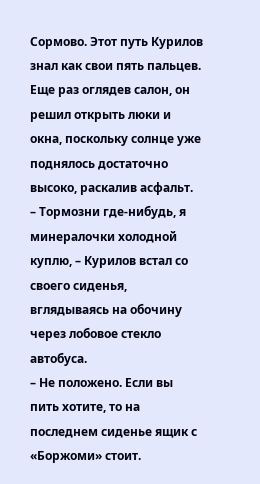Сормово. Этот путь Курилов знал как свои пять пальцев.
Еще раз оглядев салон, он решил открыть люки и окна, поскольку солнце уже поднялось достаточно высоко, раскалив асфальт.
– Тормозни где-нибудь, я минералочки холодной куплю, – Курилов встал со своего сиденья, вглядываясь на обочину через лобовое стекло автобуса.
– Не положено. Если вы пить хотите, то на последнем сиденье ящик с «Боржоми» стоит.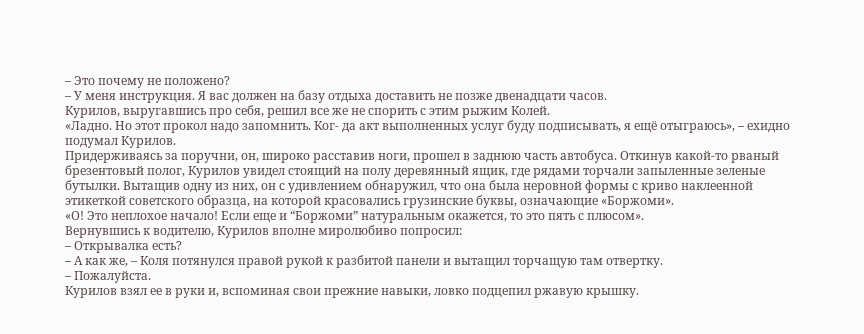– Это почему не положено?
– У меня инструкция. Я вас должен на базу отдыха доставить не позже двенадцати часов.
Курилов, выругавшись про себя, решил все же не спорить с этим рыжим Колей.
«Ладно. Но этот прокол надо запомнить. Ког- да акт выполненных услуг буду подписывать, я ещё отыграюсь», – ехидно подумал Курилов.
Придерживаясь за поручни, он, широко расставив ноги, прошел в заднюю часть автобуса. Откинув какой-то рваный брезентовый полог, Курилов увидел стоящий на полу деревянный ящик, где рядами торчали запыленные зеленые бутылки. Вытащив одну из них, он с удивлением обнаружил, что она была неровной формы с криво наклеенной этикеткой советского образца, на которой красовались грузинские буквы, означающие «Боржоми».
«О! Это неплохое начало! Если еще и “Боржоми” натуральным окажется, то это пять с плюсом».
Вернувшись к водителю, Курилов вполне миролюбиво попросил:
– Открывалка есть?
– А как же, – Коля потянулся правой рукой к разбитой панели и вытащил торчащую там отвертку.
– Пожалуйста.
Курилов взял ее в руки и, вспоминая свои прежние навыки, ловко подцепил ржавую крышку.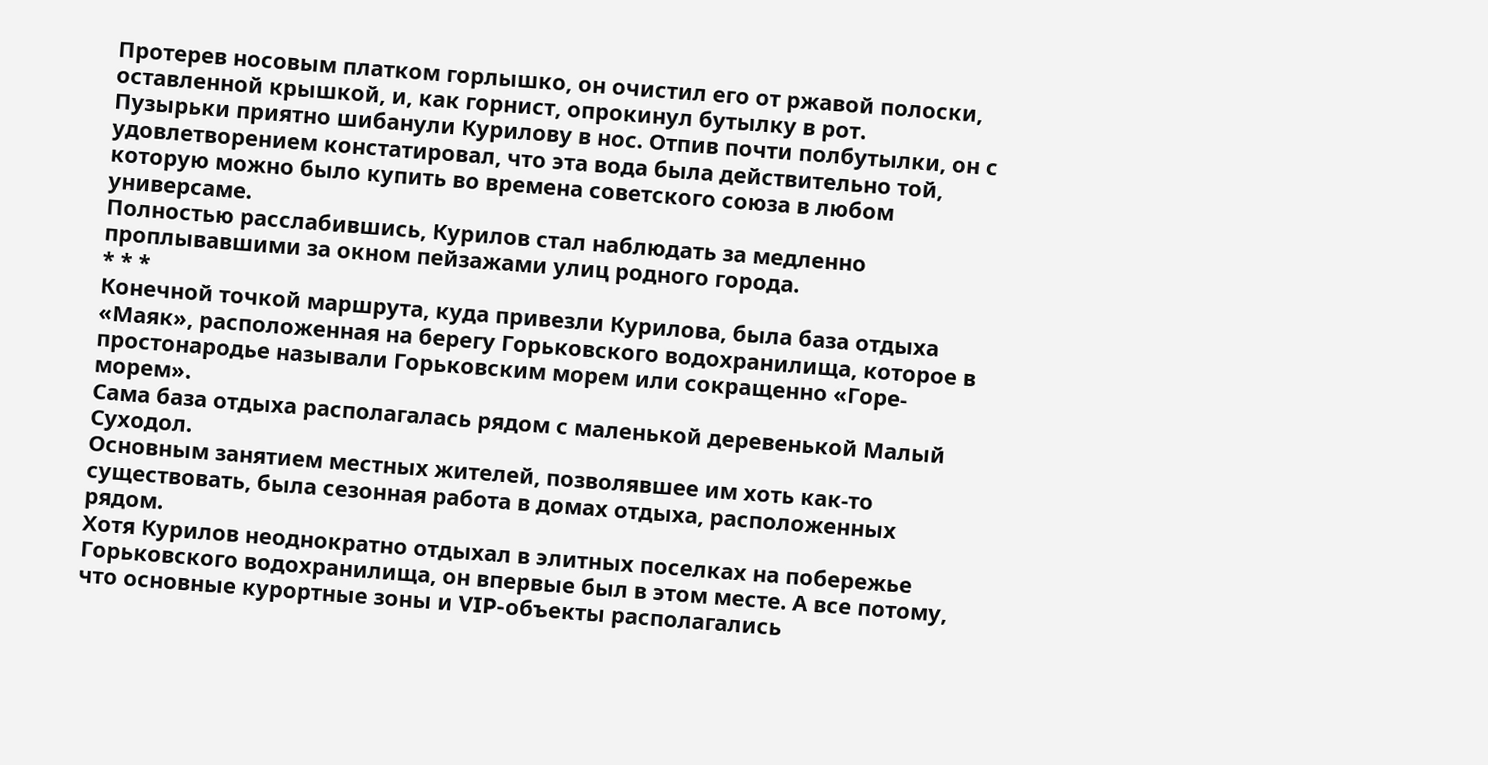Протерев носовым платком горлышко, он очистил его от ржавой полоски, оставленной крышкой, и, как горнист, опрокинул бутылку в рот.
Пузырьки приятно шибанули Курилову в нос. Отпив почти полбутылки, он с удовлетворением констатировал, что эта вода была действительно той, которую можно было купить во времена советского союза в любом универсаме.
Полностью расслабившись, Курилов стал наблюдать за медленно проплывавшими за окном пейзажами улиц родного города.
* * *
Конечной точкой маршрута, куда привезли Курилова, была база отдыха «Маяк», расположенная на берегу Горьковского водохранилища, которое в простонародье называли Горьковским морем или сокращенно «Горе-морем».
Сама база отдыха располагалась рядом с маленькой деревенькой Малый Суходол.
Основным занятием местных жителей, позволявшее им хоть как-то существовать, была сезонная работа в домах отдыха, расположенных рядом.
Хотя Курилов неоднократно отдыхал в элитных поселках на побережье Горьковского водохранилища, он впервые был в этом месте. А все потому, что основные курортные зоны и VIP-объекты располагались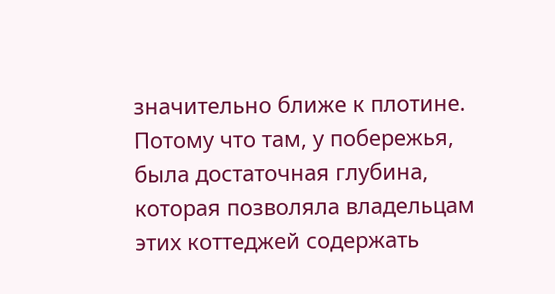значительно ближе к плотине. Потому что там, у побережья, была достаточная глубина, которая позволяла владельцам этих коттеджей содержать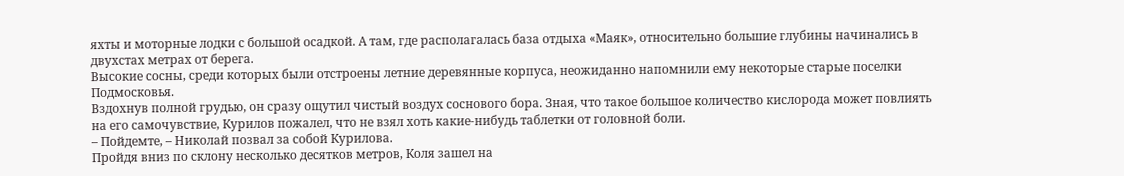яхты и моторные лодки с большой осадкой. А там, где располагалась база отдыха «Маяк», относительно большие глубины начинались в двухстах метрах от берега.
Высокие сосны, среди которых были отстроены летние деревянные корпуса, неожиданно напомнили ему некоторые старые поселки Подмосковья.
Вздохнув полной грудью, он сразу ощутил чистый воздух соснового бора. Зная, что такое большое количество кислорода может повлиять на его самочувствие, Курилов пожалел, что не взял хоть какие-нибудь таблетки от головной боли.
– Пойдемте, – Николай позвал за собой Курилова.
Пройдя вниз по склону несколько десятков метров, Коля зашел на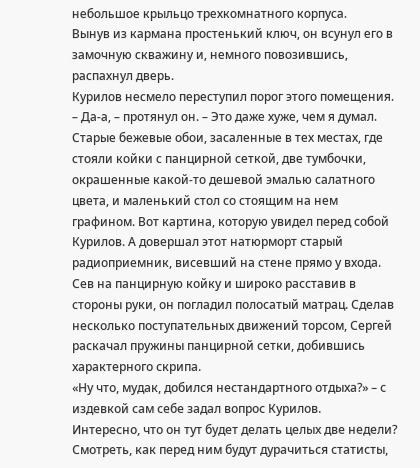небольшое крыльцо трехкомнатного корпуса.
Вынув из кармана простенький ключ, он всунул его в замочную скважину и, немного повозившись, распахнул дверь.
Курилов несмело переступил порог этого помещения.
– Да-а, – протянул он. – Это даже хуже, чем я думал.
Старые бежевые обои, засаленные в тех местах, где стояли койки с панцирной сеткой, две тумбочки, окрашенные какой-то дешевой эмалью салатного цвета, и маленький стол со стоящим на нем графином. Вот картина, которую увидел перед собой Курилов. А довершал этот натюрморт старый радиоприемник, висевший на стене прямо у входа.
Сев на панцирную койку и широко расставив в стороны руки, он погладил полосатый матрац. Сделав несколько поступательных движений торсом, Сергей раскачал пружины панцирной сетки, добившись характерного скрипа.
«Ну что, мудак, добился нестандартного отдыха?» – с издевкой сам себе задал вопрос Курилов.
Интересно, что он тут будет делать целых две недели? Смотреть, как перед ним будут дурачиться статисты,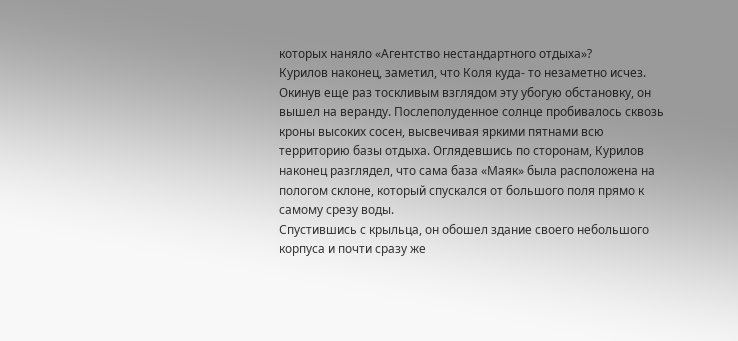которых наняло «Агентство нестандартного отдыха»?
Курилов наконец, заметил, что Коля куда- то незаметно исчез. Окинув еще раз тоскливым взглядом эту убогую обстановку, он вышел на веранду. Послеполуденное солнце пробивалось сквозь кроны высоких сосен, высвечивая яркими пятнами всю территорию базы отдыха. Оглядевшись по сторонам, Курилов наконец разглядел, что сама база «Маяк» была расположена на пологом склоне, который спускался от большого поля прямо к самому срезу воды.
Спустившись с крыльца, он обошел здание своего небольшого корпуса и почти сразу же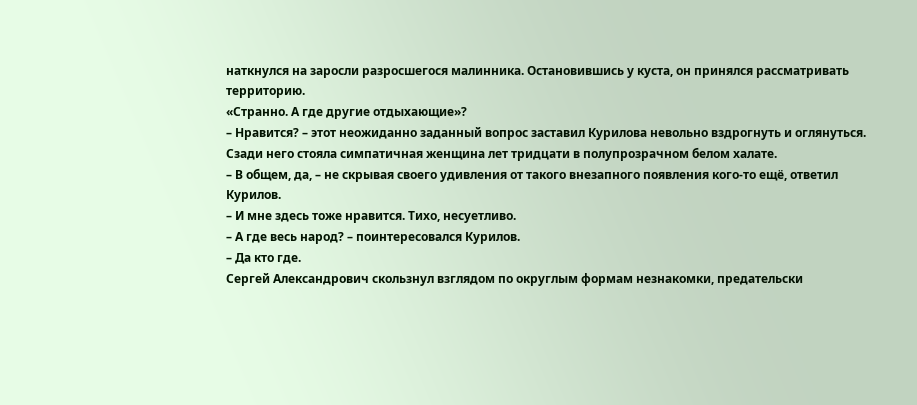наткнулся на заросли разросшегося малинника. Остановившись у куста, он принялся рассматривать территорию.
«Странно. А где другие отдыхающие»?
– Нравится? – этот неожиданно заданный вопрос заставил Курилова невольно вздрогнуть и оглянуться.
Сзади него стояла симпатичная женщина лет тридцати в полупрозрачном белом халате.
– В общем, да, – не скрывая своего удивления от такого внезапного появления кого-то ещё, ответил Курилов.
– И мне здесь тоже нравится. Тихо, несуетливо.
– А где весь народ? – поинтересовался Курилов.
– Да кто где.
Сергей Александрович скользнул взглядом по округлым формам незнакомки, предательски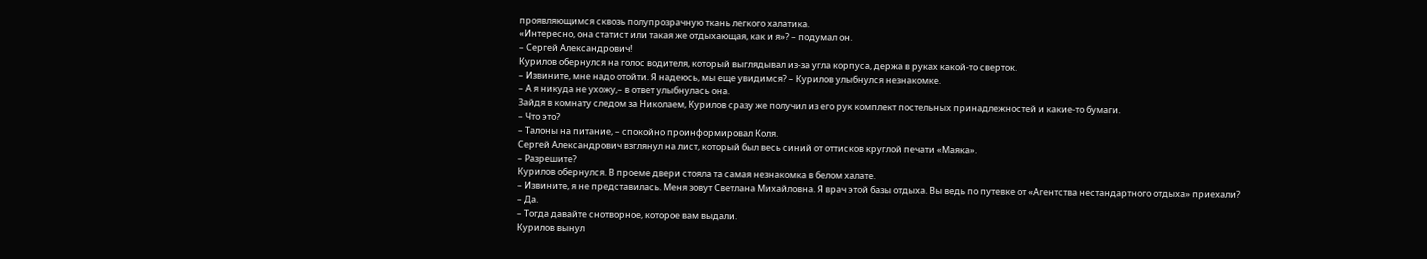проявляющимся сквозь полупрозрачную ткань легкого халатика.
«Интересно, она статист или такая же отдыхающая, как и я»? – подумал он.
– Сергей Александрович!
Курилов обернулся на голос водителя, который выглядывал из-за угла корпуса, держа в руках какой-то сверток.
– Извините, мне надо отойти. Я надеюсь, мы еще увидимся? – Курилов улыбнулся незнакомке.
– А я никуда не ухожу,– в ответ улыбнулась она.
Зайдя в комнату следом за Николаем, Курилов сразу же получил из его рук комплект постельных принадлежностей и какие-то бумаги.
– Что это?
– Талоны на питание, – спокойно проинформировал Коля.
Сергей Александрович взглянул на лист, который был весь синий от оттисков круглой печати «Маяка».
– Разрешите?
Курилов обернулся. В проеме двери стояла та самая незнакомка в белом халате.
– Извините, я не представилась. Меня зовут Светлана Михайловна. Я врач этой базы отдыха. Вы ведь по путевке от «Агентства нестандартного отдыха» приехали?
– Да.
– Тогда давайте снотворное, которое вам выдали.
Курилов вынул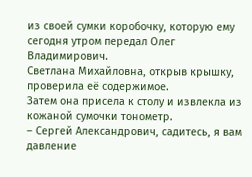из своей сумки коробочку, которую ему сегодня утром передал Олег Владимирович.
Светлана Михайловна, открыв крышку, проверила её содержимое.
Затем она присела к столу и извлекла из кожаной сумочки тонометр.
– Сергей Александрович, садитесь, я вам давление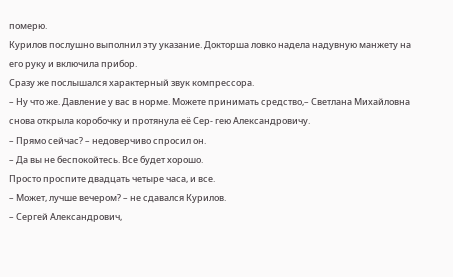померю.
Курилов послушно выполнил эту указание. Докторша ловко надела надувную манжету на его руку и включила прибор.
Сразу же послышался характерный звук компрессора.
– Ну что же. Давление у вас в норме. Можете принимать средство,– Светлана Михайловна снова открыла коробочку и протянула её Сер- гею Александровичу.
– Прямо сейчас? – недоверчиво спросил он.
– Да вы не беспокойтесь. Все будет хорошо.
Просто проспите двадцать четыре часа, и все.
– Может, лучше вечером? – не сдавался Курилов.
– Сергей Александрович,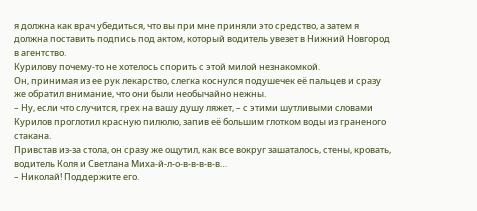я должна как врач убедиться, что вы при мне приняли это средство, а затем я должна поставить подпись под актом, который водитель увезет в Нижний Новгород в агентство.
Курилову почему-то не хотелось спорить с этой милой незнакомкой.
Он, принимая из ее рук лекарство, слегка коснулся подушечек её пальцев и сразу же обратил внимание, что они были необычайно нежны.
– Ну, если что случится, грех на вашу душу ляжет, – с этими шутливыми словами Курилов проглотил красную пилюлю, запив её большим глотком воды из граненого стакана.
Привстав из-за стола, он сразу же ощутил, как все вокруг зашаталось, стены, кровать, водитель Коля и Светлана Миха-й-л-о-в-в-в-в-в…
– Николай! Поддержите его.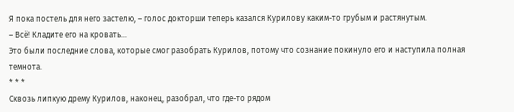Я пока постель для него застелю, – голос докторши теперь казался Курилову каким-то грубым и растянутым.
– Всё! Кладите его на кровать…
Это были последние слова, которые смог разобрать Курилов, потому что сознание покинуло его и наступила полная темнота.
* * *
Сквозь липкую дрему Курилов, наконец, разобрал, что где-то рядом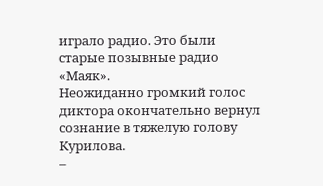играло радио. Это были старые позывные радио «Маяк».
Неожиданно громкий голос диктора окончательно вернул сознание в тяжелую голову Курилова.
–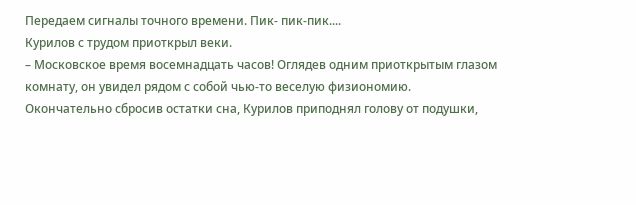Передаем сигналы точного времени. Пик- пик-пик....
Курилов с трудом приоткрыл веки.
– Московское время восемнадцать часов! Оглядев одним приоткрытым глазом комнату, он увидел рядом с собой чью-то веселую физиономию.
Окончательно сбросив остатки сна, Курилов приподнял голову от подушки,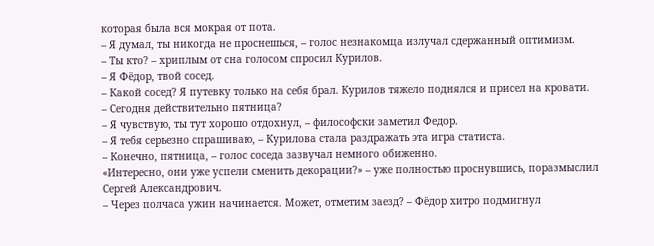которая была вся мокрая от пота.
– Я думал, ты никогда не проснешься, – голос незнакомца излучал сдержанный оптимизм.
– Ты кто? – хриплым от сна голосом спросил Курилов.
– Я Фёдор, твой сосед.
– Какой сосед? Я путевку только на себя брал. Курилов тяжело поднялся и присел на кровати.
– Сегодня действительно пятница?
– Я чувствую, ты тут хорошо отдохнул, – философски заметил Федор.
– Я тебя серьезно спрашиваю, – Курилова стала раздражать эта игра статиста.
– Конечно, пятница, – голос соседа зазвучал немного обиженно.
«Интересно, они уже успели сменить декорации?» – уже полностью проснувшись, поразмыслил Сергей Александрович.
– Через полчаса ужин начинается. Может, отметим заезд? – Фёдор хитро подмигнул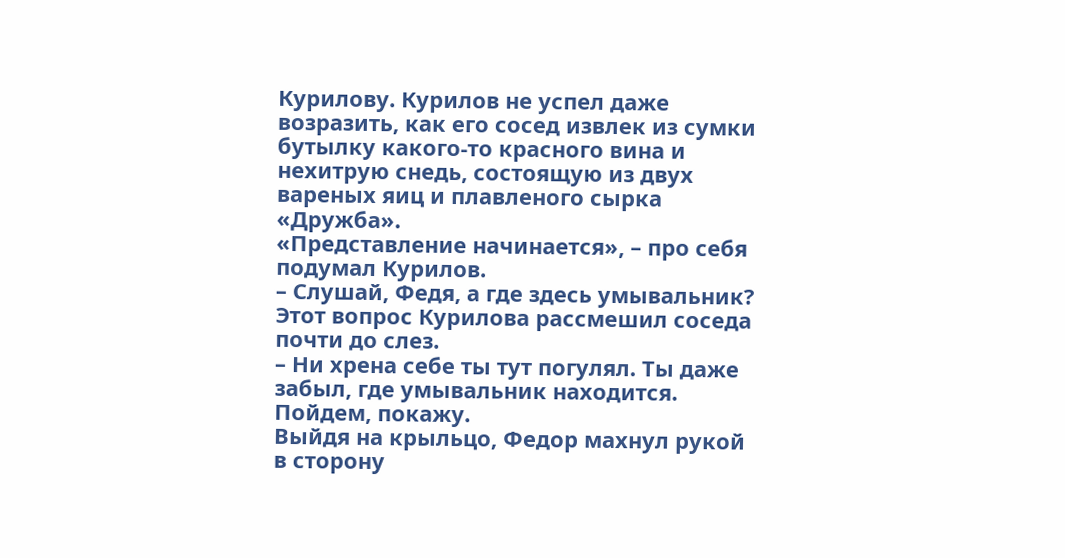Курилову. Курилов не успел даже возразить, как его сосед извлек из сумки бутылку какого-то красного вина и нехитрую снедь, состоящую из двух вареных яиц и плавленого сырка «Дружба».
«Представление начинается», – про себя подумал Курилов.
– Слушай, Федя, а где здесь умывальник?
Этот вопрос Курилова рассмешил соседа почти до слез.
– Ни хрена себе ты тут погулял. Ты даже забыл, где умывальник находится. Пойдем, покажу.
Выйдя на крыльцо, Федор махнул рукой в сторону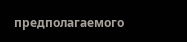предполагаемого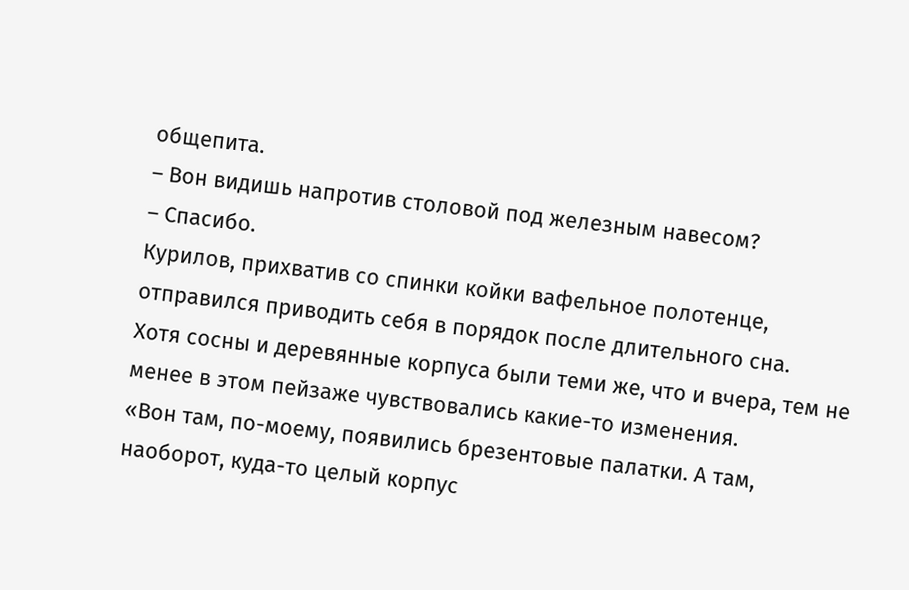общепита.
– Вон видишь напротив столовой под железным навесом?
– Спасибо.
Курилов, прихватив со спинки койки вафельное полотенце, отправился приводить себя в порядок после длительного сна.
Хотя сосны и деревянные корпуса были теми же, что и вчера, тем не менее в этом пейзаже чувствовались какие-то изменения.
«Вон там, по-моему, появились брезентовые палатки. А там, наоборот, куда-то целый корпус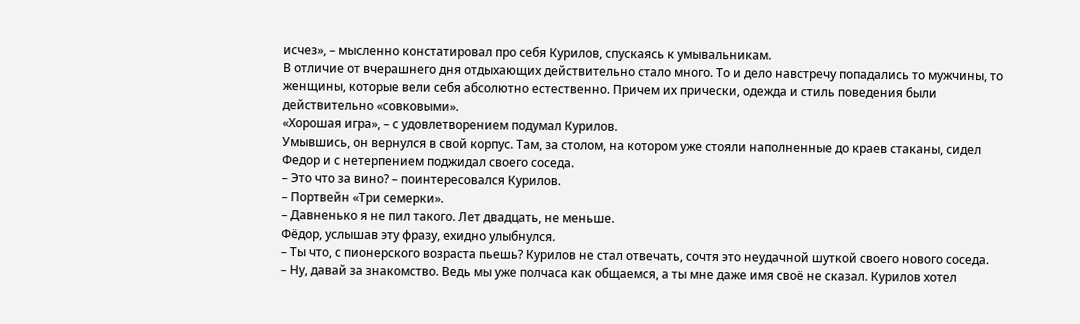исчез», – мысленно констатировал про себя Курилов, спускаясь к умывальникам.
В отличие от вчерашнего дня отдыхающих действительно стало много. То и дело навстречу попадались то мужчины, то женщины, которые вели себя абсолютно естественно. Причем их прически, одежда и стиль поведения были действительно «совковыми».
«Хорошая игра», – с удовлетворением подумал Курилов.
Умывшись, он вернулся в свой корпус. Там, за столом, на котором уже стояли наполненные до краев стаканы, сидел Федор и с нетерпением поджидал своего соседа.
– Это что за вино? – поинтересовался Курилов.
– Портвейн «Три семерки».
– Давненько я не пил такого. Лет двадцать, не меньше.
Фёдор, услышав эту фразу, ехидно улыбнулся.
– Ты что, с пионерского возраста пьешь? Курилов не стал отвечать, сочтя это неудачной шуткой своего нового соседа.
– Ну, давай за знакомство. Ведь мы уже полчаса как общаемся, а ты мне даже имя своё не сказал. Курилов хотел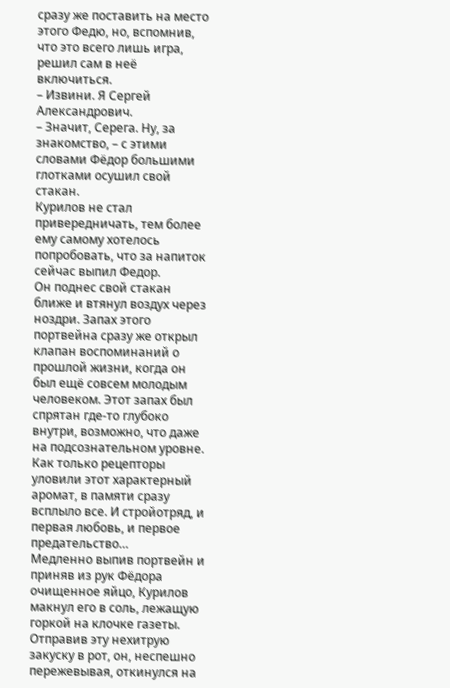сразу же поставить на место этого Федю, но, вспомнив, что это всего лишь игра, решил сам в неё включиться.
– Извини. Я Сергей Александрович.
– Значит, Серега. Ну, за знакомство, – с этими словами Фёдор большими глотками осушил свой стакан.
Курилов не стал привередничать, тем более ему самому хотелось попробовать, что за напиток сейчас выпил Федор.
Он поднес свой стакан ближе и втянул воздух через ноздри. Запах этого портвейна сразу же открыл клапан воспоминаний о прошлой жизни, когда он был ещё совсем молодым человеком. Этот запах был спрятан где-то глубоко внутри, возможно, что даже на подсознательном уровне. Как только рецепторы уловили этот характерный аромат, в памяти сразу всплыло все. И стройотряд, и первая любовь, и первое предательство…
Медленно выпив портвейн и приняв из рук Фёдора очищенное яйцо, Курилов макнул его в соль, лежащую горкой на клочке газеты. Отправив эту нехитрую закуску в рот, он, неспешно пережевывая, откинулся на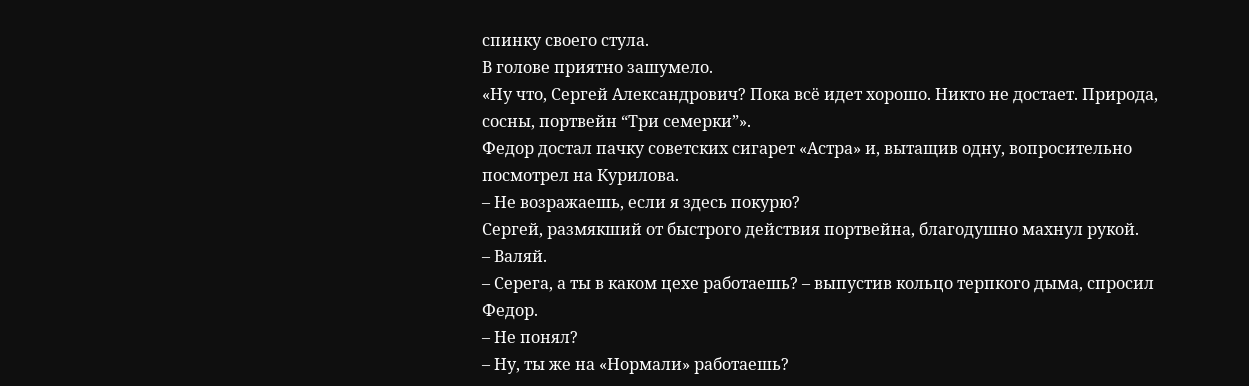спинку своего стула.
В голове приятно зашумело.
«Ну что, Сергей Александрович? Пока всё идет хорошо. Никто не достает. Природа, сосны, портвейн “Три семерки”».
Федор достал пачку советских сигарет «Астра» и, вытащив одну, вопросительно посмотрел на Курилова.
– Не возражаешь, если я здесь покурю?
Сергей, размякший от быстрого действия портвейна, благодушно махнул рукой.
– Валяй.
– Серега, а ты в каком цехе работаешь? – выпустив кольцо терпкого дыма, спросил Федор.
– Не понял?
– Ну, ты же на «Нормали» работаешь?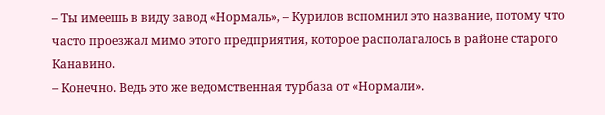– Ты имеешь в виду завод «Нормаль», – Курилов вспомнил это название, потому что часто проезжал мимо этого предприятия, которое располагалось в районе старого Канавино.
– Конечно. Ведь это же ведомственная турбаза от «Нормали».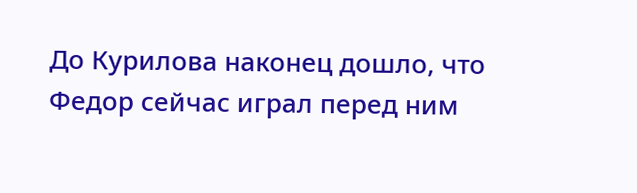До Курилова наконец дошло, что Федор сейчас играл перед ним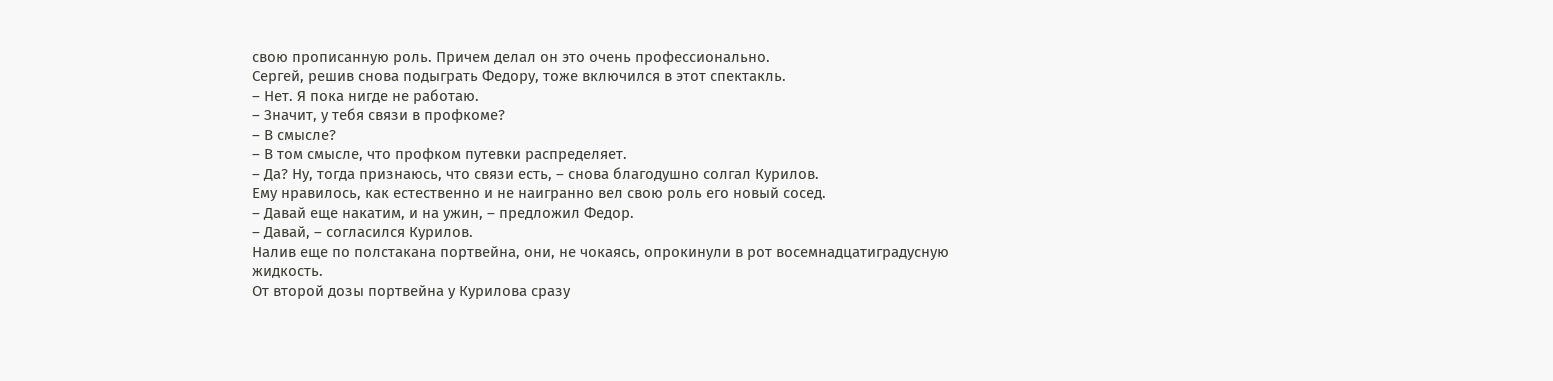свою прописанную роль. Причем делал он это очень профессионально.
Сергей, решив снова подыграть Федору, тоже включился в этот спектакль.
– Нет. Я пока нигде не работаю.
– Значит, у тебя связи в профкоме?
– В смысле?
– В том смысле, что профком путевки распределяет.
– Да? Ну, тогда признаюсь, что связи есть, – снова благодушно солгал Курилов.
Ему нравилось, как естественно и не наигранно вел свою роль его новый сосед.
– Давай еще накатим, и на ужин, – предложил Федор.
– Давай, – согласился Курилов.
Налив еще по полстакана портвейна, они, не чокаясь, опрокинули в рот восемнадцатиградусную жидкость.
От второй дозы портвейна у Курилова сразу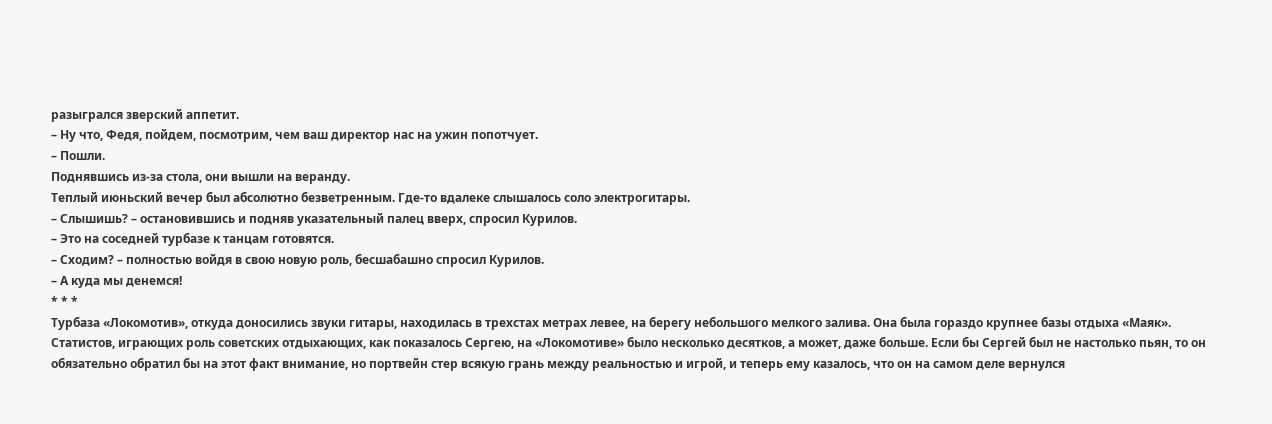разыгрался зверский аппетит.
– Ну что, Федя, пойдем, посмотрим, чем ваш директор нас на ужин попотчует.
– Пошли.
Поднявшись из-за стола, они вышли на веранду.
Теплый июньский вечер был абсолютно безветренным. Где-то вдалеке слышалось соло электрогитары.
– Слышишь? – остановившись и подняв указательный палец вверх, спросил Курилов.
– Это на соседней турбазе к танцам готовятся.
– Сходим? – полностью войдя в свою новую роль, бесшабашно спросил Курилов.
– А куда мы денемся!
* * *
Турбаза «Локомотив», откуда доносились звуки гитары, находилась в трехстах метрах левее, на берегу небольшого мелкого залива. Она была гораздо крупнее базы отдыха «Маяк». Статистов, играющих роль советских отдыхающих, как показалось Сергею, на «Локомотиве» было несколько десятков, а может, даже больше. Если бы Сергей был не настолько пьян, то он обязательно обратил бы на этот факт внимание, но портвейн стер всякую грань между реальностью и игрой, и теперь ему казалось, что он на самом деле вернулся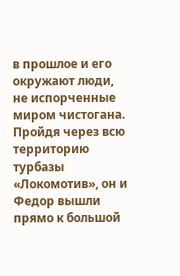в прошлое и его окружают люди, не испорченные миром чистогана. Пройдя через всю территорию турбазы «Локомотив», он и Федор вышли прямо к большой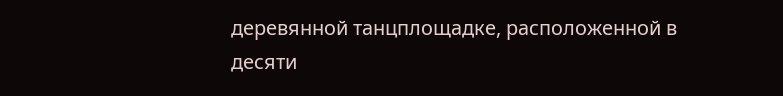деревянной танцплощадке, расположенной в десяти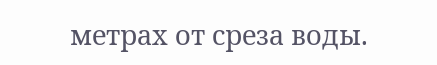метрах от среза воды.